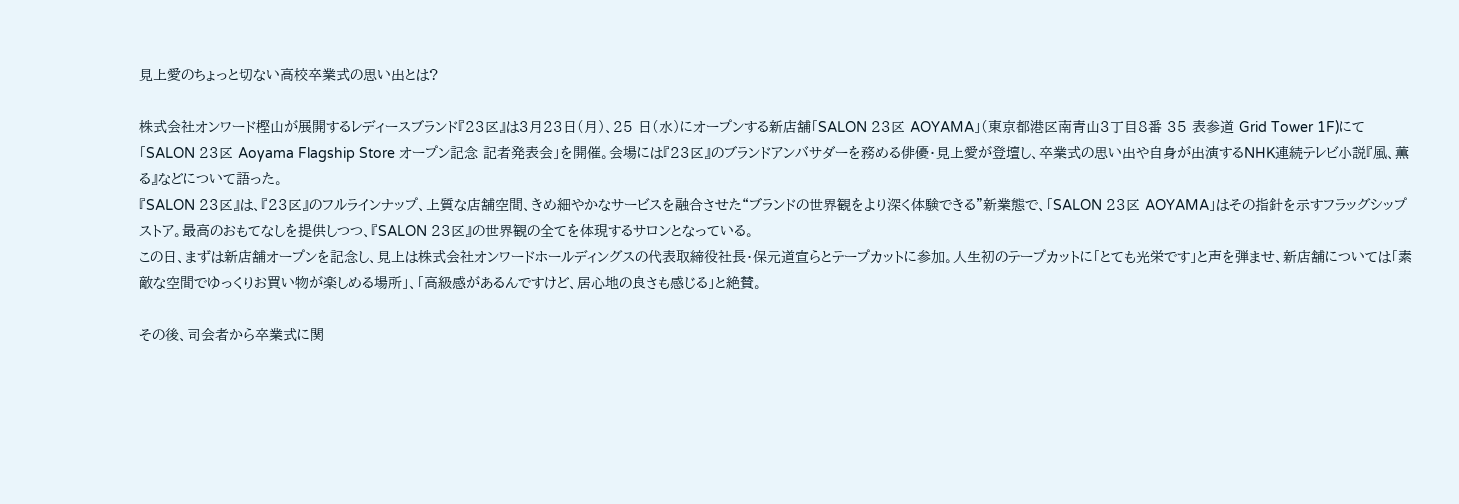見上愛のちょっと切ない高校卒業式の思い出とは?

株式会社オンワード樫山が展開するレディースブランド『23区』は3月23日(月)、25 日(水)にオープンする新店舗「SALON 23区 AOYAMA」(東京都港区南青山3丁目8番 35 表参道 Grid Tower 1F)にて「SALON 23区 Aoyama Flagship Store オープン記念 記者発表会」を開催。会場には『23区』のブランドアンバサダーを務める俳優・見上愛が登壇し、卒業式の思い出や自身が出演するNHK連続テレビ小説『風、薫る』などについて語った。
『SALON 23区』は、『23区』のフルラインナップ、上質な店舗空間、きめ細やかなサービスを融合させた“ブランドの世界観をより深く体験できる”新業態で、「SALON 23区 AOYAMA」はその指針を示すフラッグシップストア。最高のおもてなしを提供しつつ、『SALON 23区』の世界観の全てを体現するサロンとなっている。
この日、まずは新店舗オープンを記念し、見上は株式会社オンワードホールディングスの代表取締役社長・保元道宣らとテープカットに参加。人生初のテープカットに「とても光栄です」と声を弾ませ、新店舗については「素敵な空間でゆっくりお買い物が楽しめる場所」、「高級感があるんですけど、居心地の良さも感じる」と絶賛。

その後、司会者から卒業式に関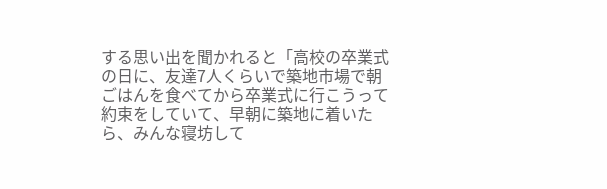する思い出を聞かれると「高校の卒業式の日に、友達7人くらいで築地市場で朝ごはんを食べてから卒業式に行こうって約束をしていて、早朝に築地に着いたら、みんな寝坊して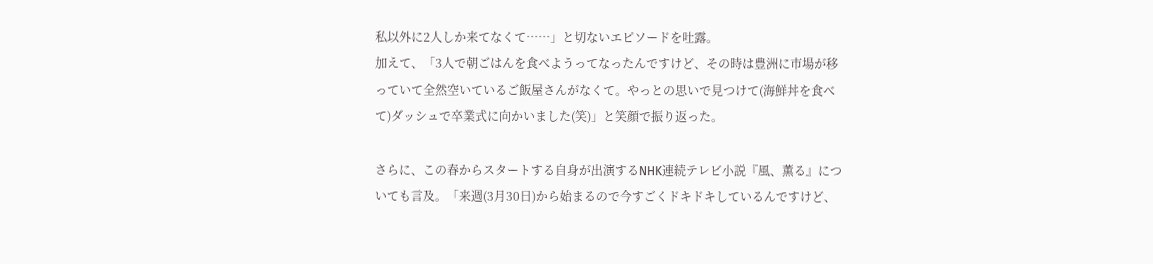私以外に2人しか来てなくて……」と切ないエピソードを吐露。
加えて、「3人で朝ごはんを食べようってなったんですけど、その時は豊洲に市場が移っていて全然空いているご飯屋さんがなくて。やっとの思いで見つけて(海鮮丼を食べて)ダッシュで卒業式に向かいました(笑)」と笑顔で振り返った。

さらに、この春からスタートする自身が出演するNHK連続テレビ小説『風、薫る』についても言及。「来週(3月30日)から始まるので今すごくドキドキしているんですけど、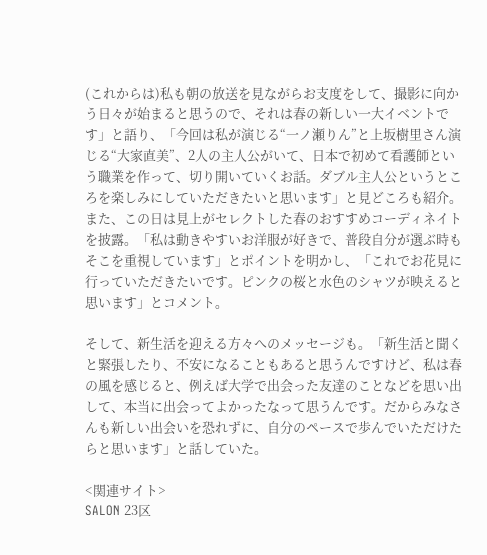(これからは)私も朝の放送を見ながらお支度をして、撮影に向かう日々が始まると思うので、それは春の新しい一大イベントです」と語り、「今回は私が演じる“一ノ瀬りん”と上坂樹里さん演じる“大家直美”、2人の主人公がいて、日本で初めて看護師という職業を作って、切り開いていくお話。ダブル主人公というところを楽しみにしていただきたいと思います」と見どころも紹介。
また、この日は見上がセレクトした春のおすすめコーディネイトを披露。「私は動きやすいお洋服が好きで、普段自分が選ぶ時もそこを重視しています」とポイントを明かし、「これでお花見に行っていただきたいです。ピンクの桜と水色のシャツが映えると思います」とコメント。

そして、新生活を迎える方々へのメッセージも。「新生活と聞くと緊張したり、不安になることもあると思うんですけど、私は春の風を感じると、例えば大学で出会った友達のことなどを思い出して、本当に出会ってよかったなって思うんです。だからみなさんも新しい出会いを恐れずに、自分のペースで歩んでいただけたらと思います」と話していた。

<関連サイト>
SALON 23区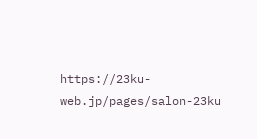https://23ku-web.jp/pages/salon-23ku